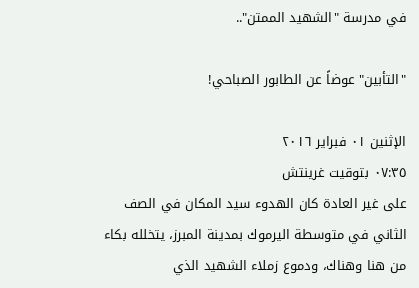في مدرسة "الشهيد الممتن"..

"التأبين" عوضاً عن الطابور الصباحي!

الإثنين ٠١ فبراير ٢٠١٦
٠٧:٣٥ بتوقيت غرينتش
على غير العادة كان الهدوء سيد المكان في الصف الثاني في متوسطة اليرموك بمدينة المبرز، يتخلله بكاء من هنا وهناك، ودموع زملاء الشهيد الذي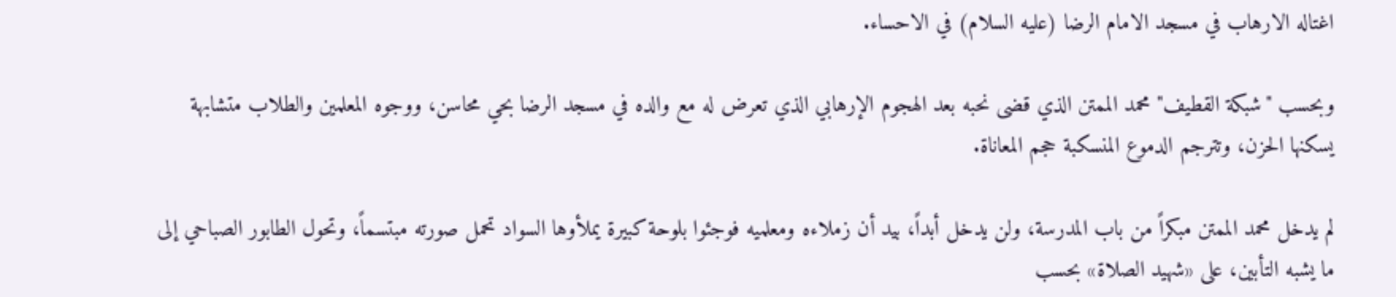اغتاله الارهاب في مسجد الامام الرضا (عليه السلام) في الاحساء.

وبحسب "شبكة القطيف" محمد الممتن الذي قضى نحبه بعد الهجوم الإرهابي الذي تعرض له مع والده في مسجد الرضا بحي محاسن، ووجوه المعلمين والطلاب متشابهة يسكنها الحزن، وتترجم الدموع المنسكبة حجم المعاناة.

لم يدخل محمد الممتن مبكراً من باب المدرسة، ولن يدخل أبداً، بيد أن زملاءه ومعلميه فوجئوا بلوحة كبيرة يملأوها السواد تحمل صورته مبتسماً، وتحول الطابور الصباحي إلى ما يشبه التأبين، على «شهيد الصلاة» بحسب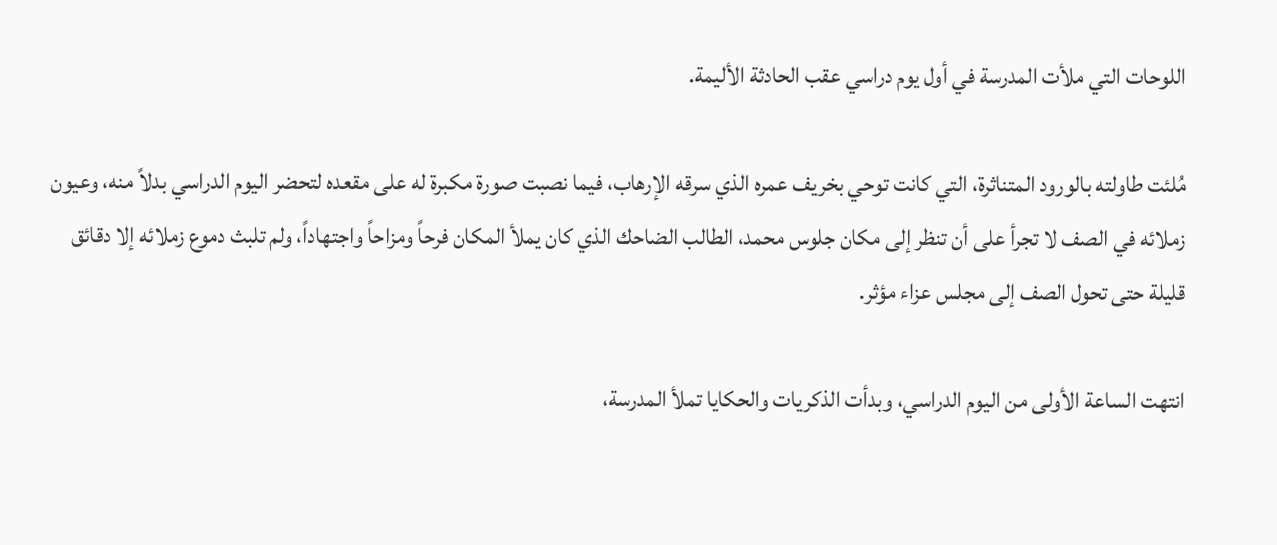اللوحات التي ملأت المدرسة في أول يوم دراسي عقب الحادثة الأليمة.

مُلئت طاولته بالورود المتناثرة، التي كانت توحي بخريف عمره الذي سرقه الإرهاب، فيما نصبت صورة مكبرة له على مقعده لتحضر اليوم الدراسي بدلاً منه، وعيون زملائه في الصف لا تجرأ على أن تنظر إلى مكان جلوس محمد، الطالب الضاحك الذي كان يملأ المكان فرحاً ومزاحاً واجتهاداً، ولم تلبث دموع زملائه إلا دقائق قليلة حتى تحول الصف إلى مجلس عزاء مؤثر.

انتهت الساعة الأولى من اليوم الدراسي، وبدأت الذكريات والحكايا تملأ المدرسة،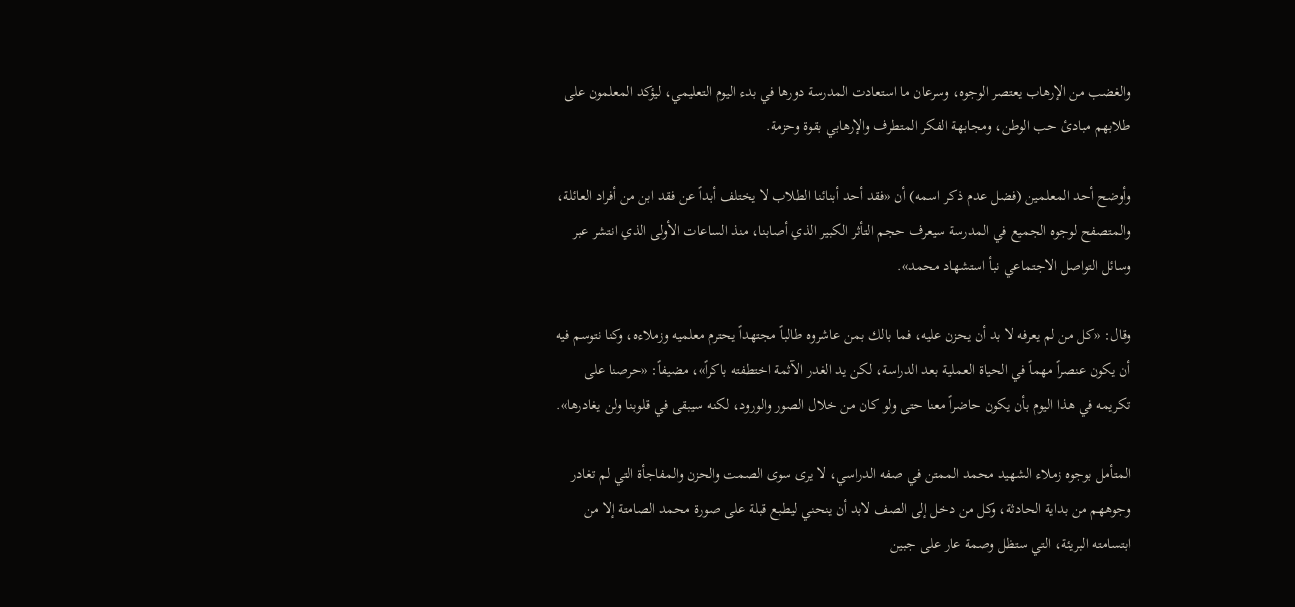والغضب من الإرهاب يعتصر الوجوه، وسرعان ما استعادت المدرسة دورها في بدء اليوم التعليمي، ليؤكد المعلمون على طلابهم مبادئ حب الوطن، ومجابهة الفكر المتطرف والإرهابي بقوة وحزمة.

وأوضح أحد المعلمين (فضل عدم ذكر اسمه) أن «فقد أحد أبنائنا الطلاب لا يختلف أبداً عن فقد ابن من أفراد العائلة، والمتصفح لوجوه الجميع في المدرسة سيعرف حجم التأثر الكبير الذي أصابنا، منذ الساعات الأولى الذي انتشر عبر وسائل التواصل الاجتماعي نبأ استشهاد محمد».

وقال: «كل من لم يعرفه لا بد أن يحزن عليه، فما بالك بمن عاشروه طالباً مجتهداً يحترم معلميه وزملاءه، وكنا نتوسم فيه أن يكون عنصراً مهماً في الحياة العملية بعد الدراسة، لكن يد الغدر الآثمة اختطفته باكراً»، مضيفاً: «حرصنا على تكريمه في هذا اليوم بأن يكون حاضراً معنا حتى ولو كان من خلال الصور والورود، لكنه سيبقى في قلوبنا ولن يغادرها».

المتأمل بوجوه زملاء الشهيد محمد الممتن في صفه الدراسي، لا يرى سوى الصمت والحزن والمفاجأة التي لم تغادر وجوههم من بداية الحادثة، وكل من دخل إلى الصف لابد أن ينحني ليطبع قبلة على صورة محمد الصامتة إلا من ابتسامته البريئة، التي ستظل وصمة عار على جبين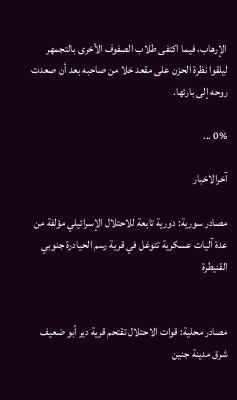الإرهاب، فيما اكتفى طلاب الصفوف الأخرى بالتجمهر ليلقوا نظرة الحزن على مقعد خلا من صاحبه بعد أن صعدت روحه إلى بارئها.

0% ...

آخرالاخبار

مصادر سورية: دورية تابعة للاحتلال الإسرائيلي مؤلفة من عدة آليات عسكرية تتوغل في قرية رسم الحيادرة جنوبي القنيطرة


مصادر محلية: قوات الاحتلال تقتحم قرية دير أبو ضعيف شرق مدينة جنين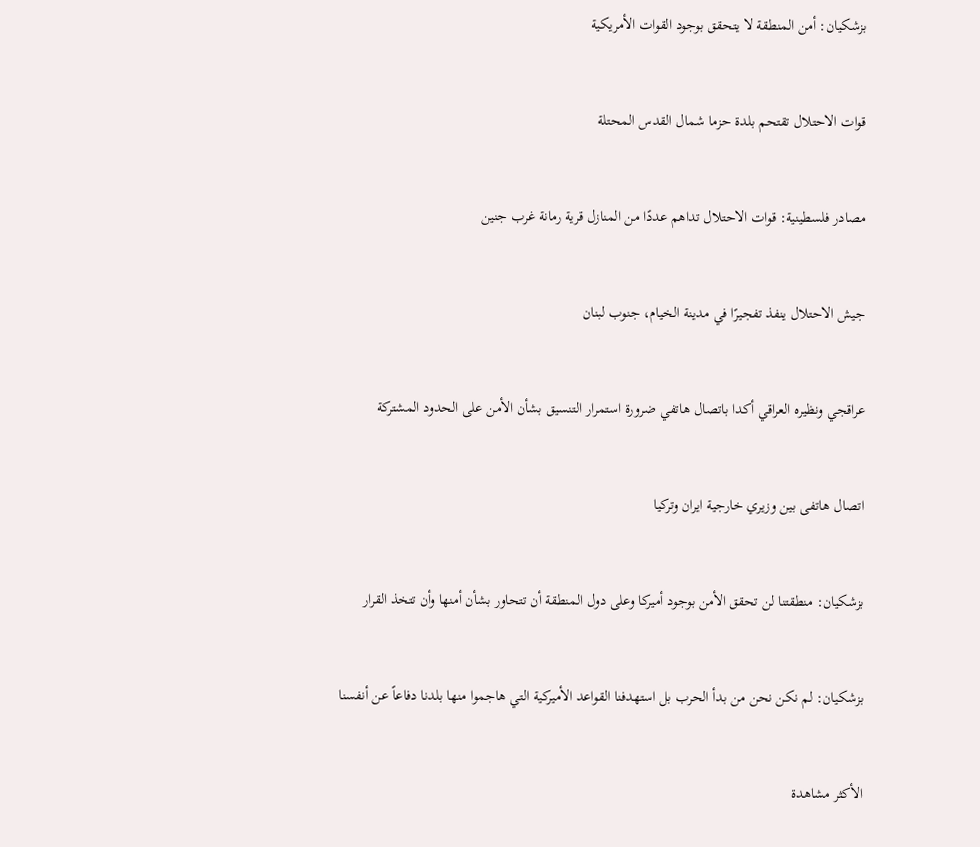بزشكيان: أمن المنطقة لا يتحقق بوجود القوات الأمريكية


قوات الاحتلال تقتحم بلدة حزما شمال القدس المحتلة


مصادر فلسطينية: قوات الاحتلال تداهم عددًا من المنازل قرية رمانة غرب جنين


جيش الاحتلال ينفذ تفجيرًا في مدينة الخيام، جنوب لبنان


عراقجي ونظيره العراقي أكدا باتصال هاتفي ضرورة استمرار التنسيق بشأن الأمن على الحدود المشتركة


اتصال هاتفی بین وزيري خارجية ايران وتركيا


بزشكيان: منطقتنا لن تحقق الأمن بوجود أميركا وعلى دول المنطقة أن تتحاور بشأن أمنها وأن تتخذ القرار


بزشكيان: لم نكن نحن من بدأ الحرب بل استهدفنا القواعد الأميركية التي هاجموا منها بلدنا دفاعاً عن أنفسنا


الأكثر مشاهدة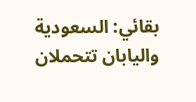بقائي: السعودية واليابان تتحملان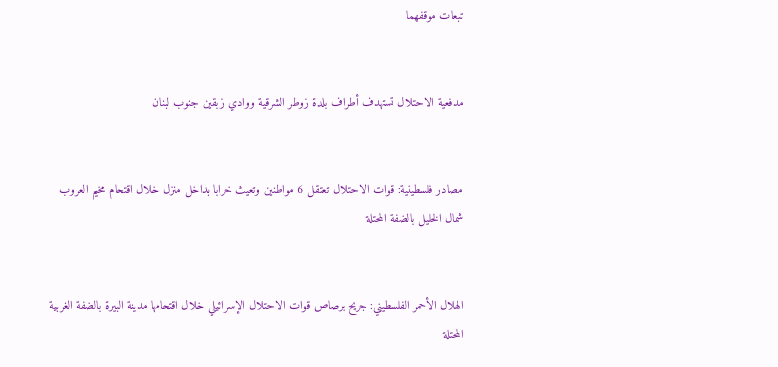تبعات موقفهما


مدفعية الاحتلال تستهدف أطراف بلدة زوطر الشرقية ووادي زبقين جنوب لبنان


مصادر فلسطينية: قوات الاحتلال تعتقل 6 مواطنين وتعيث خرابا بداخل منزل خلال اقتحام مخيم العروب شمال الخليل بالضفة المحتلة


الهلال الأحمر الفلسطيني: جريح برصاص قوات الاحتلال الإسرائيلي خلال اقتحامها مدينة البيرة بالضفة الغربية المحتلة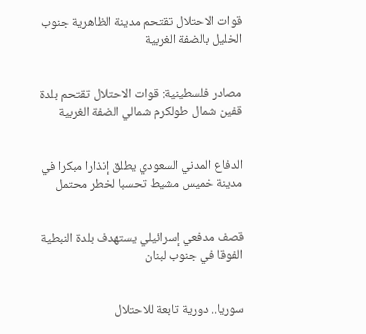قوات الاحتلال تقتحم مدينة الظاهرية جنوب الخليل بالضفة الغربية


مصادر فلسطينية: قوات الاحتلال تقتحم بلدة قفين شمال طولكرم شمالي الضفة الغربية


الدفاع المدني السعودي يطلق إنذارا مبكرا في مدينة خميس مشيط تحسبا لخطر محتمل


قصف مدفعي إسرائيلي يستهدف بلدة النبطية الفوقا في جنوب لبنان


سوريا.. دورية تابعة للاحتلال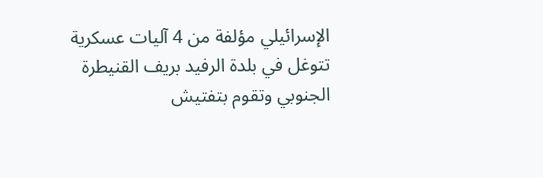الإسرائيلي مؤلفة من 4 آليات عسكرية تتوغل في بلدة الرفيد بريف القنيطرة الجنوبي وتقوم بتفتيش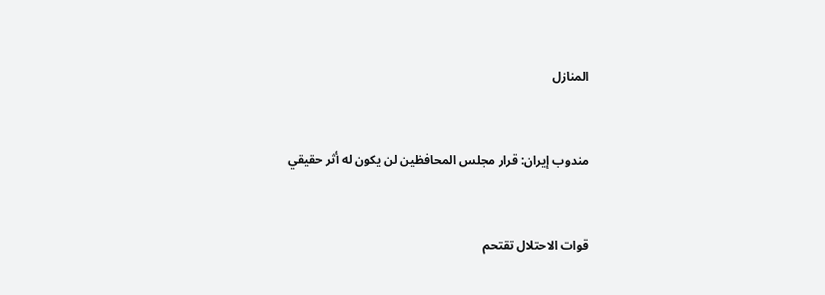المنازل


مندوب إيران: قرار مجلس المحافظين لن يكون له أثر حقيقي


قوات الاحتلال تقتحم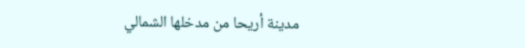مدينة أريحا من مدخلها الشمالي